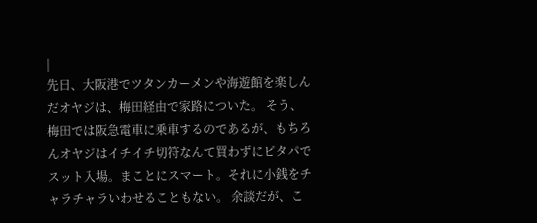|
先日、大阪港でツタンカーメンや海遊館を楽しんだオヤジは、梅田経由で家路についた。 そう、梅田では阪急電車に乗車するのであるが、もちろんオヤジはイチイチ切符なんて買わずにピタパでスット入場。まことにスマート。それに小銭をチャラチャラいわせることもない。 余談だが、こ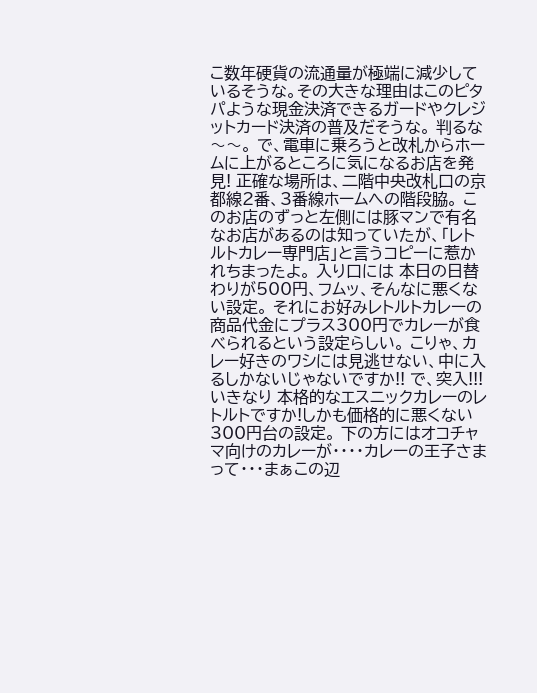こ数年硬貨の流通量が極端に減少しているそうな。その大きな理由はこのピタパような現金決済できるガードやクレジットカード決済の普及だそうな。 判るな〜〜。 で、電車に乗ろうと改札からホームに上がるところに気になるお店を発見! 正確な場所は、二階中央改札口の京都線2番、3番線ホームへの階段脇。 このお店のずっと左側には豚マンで有名なお店があるのは知っていたが、「レトルトカレー専門店」と言うコピーに惹かれちまったよ。 入り口には 本日の日替わりが500円、フムッ、そんなに悪くない設定。 それにお好みレトルトカレーの商品代金にプラス300円でカレーが食べられるという設定らしい。 こりゃ、カレー好きのワシには見逃せない、中に入るしかないじゃないですか!! で、突入!!! いきなり 本格的なエスニックカレーのレトルトですか!しかも価格的に悪くない300円台の設定。 下の方にはオコチャマ向けのカレーが・・・・カレーの王子さまって・・・まぁこの辺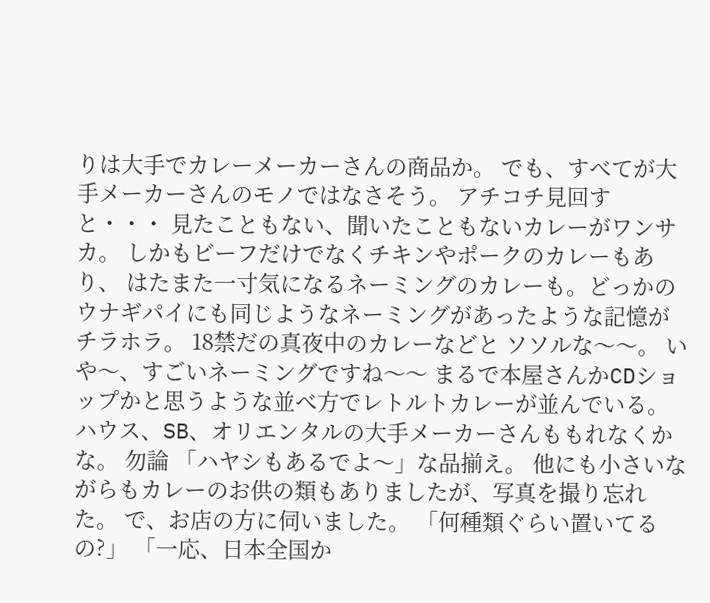りは大手でカレーメーカーさんの商品か。 でも、すべてが大手メーカーさんのモノではなさそう。 アチコチ見回すと・・・ 見たこともない、聞いたこともないカレーがワンサカ。 しかもビーフだけでなくチキンやポークのカレーもあり、 はたまた一寸気になるネーミングのカレーも。どっかのウナギパイにも同じようなネーミングがあったような記憶がチラホラ。 18禁だの真夜中のカレーなどと ソソルな〜〜。 いや〜、すごいネーミングですね〜〜 まるで本屋さんかCDショップかと思うような並べ方でレトルトカレーが並んでいる。 ハウス、SB、オリエンタルの大手メーカーさんももれなくかな。 勿論 「ハヤシもあるでよ〜」な品揃え。 他にも小さいながらもカレーのお供の類もありましたが、写真を撮り忘れた。 で、お店の方に伺いました。 「何種類ぐらい置いてるの?」 「一応、日本全国か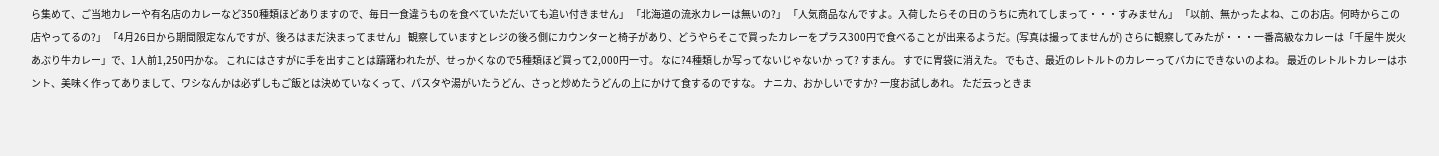ら集めて、ご当地カレーや有名店のカレーなど350種類ほどありますので、毎日一食違うものを食べていただいても追い付きません」 「北海道の流氷カレーは無いの?」 「人気商品なんですよ。入荷したらその日のうちに売れてしまって・・・すみません」 「以前、無かったよね、このお店。何時からこの店やってるの?」 「4月26日から期間限定なんですが、後ろはまだ決まってません」 観察していますとレジの後ろ側にカウンターと椅子があり、どうやらそこで買ったカレーをプラス300円で食べることが出来るようだ。(写真は撮ってませんが) さらに観察してみたが・・・一番高級なカレーは「千屋牛 炭火あぶり牛カレー」で、1人前1,250円かな。 これにはさすがに手を出すことは躊躇われたが、せっかくなので5種類ほど買って2,000円一寸。 なに?4種類しか写ってないじゃないか って? すまん。 すでに胃袋に消えた。 でもさ、最近のレトルトのカレーってバカにできないのよね。 最近のレトルトカレーはホント、美味く作ってありまして、ワシなんかは必ずしもご飯とは決めていなくって、パスタや湯がいたうどん、さっと炒めたうどんの上にかけて食するのですな。 ナニカ、おかしいですか? 一度お試しあれ。 ただ云っときま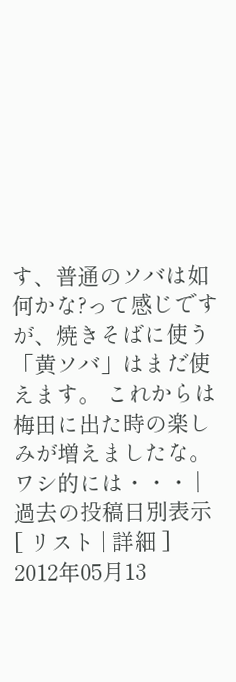す、普通のソバは如何かな?って感じですが、焼きそばに使う「黄ソバ」はまだ使えます。 これからは梅田に出た時の楽しみが増えましたな。ワシ的には・・・ |
過去の投稿日別表示
[ リスト | 詳細 ]
2012年05月13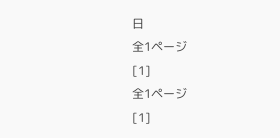日
全1ページ
[1]
全1ページ
[1]